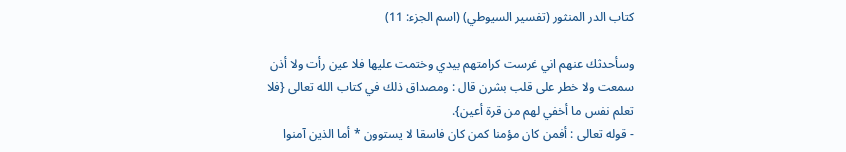كتاب الدر المنثور (تفسير السيوطي) (اسم الجزء: 11)

وسأحدثك عنهم اني غرست كرامتهم بيدي وختمت عليها فلا عين رأت ولا أذن سمعت ولا خطر على قلب بشرن قال : ومصداق ذلك في كتاب الله تعالى {فلا تعلم نفس ما أخفي لهم من قرة أعين}.
- قوله تعالى : أفمن كان مؤمنا كمن كان فاسقا لا يستوون * أما الذين آمنوا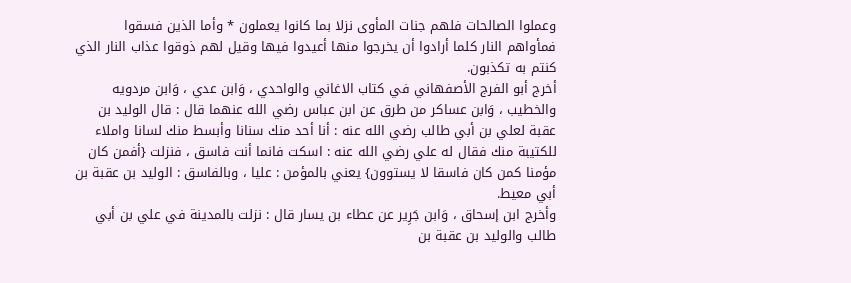وعملوا الصالحات فلهم جنات المأوى نزلا بما كانوا يعملون * وأما الذين فسقوا فمأواهم النار كلما أرادوا أن يخرجوا منها أعيدوا فيها وقيل لهم ذوقوا عذاب النار الذي كنتم به تكذبون.
أخرج أبو الفرج الأصفهاني في كتاب الاغاني والواحدي ، وَابن عدي ، وَابن مردويه والخطيب ، وَابن عساكر من طرق عن ابن عباس رضي الله عنهما قال : قال الوليد بن عقبة لعلي بن أبي طالب رضي الله عنه : أنا أحد منك سنانا وأبسط منك لسانا واملاء للكتيبة منك فقال له علي رضي الله عنه : اسكت فانما أنت فاسق ، فنزلت {أفمن كان مؤمنا كمن كان فاسقا لا يستوون} يعني بالمؤمن : عليا ، وبالفاسق : الوليد بن عقبة بن أبي معيط.
وأخرج ابن إسحاق ، وَابن جَرِير عن عطاء بن يسار قال : نزلت بالمدينة في علي بن أبي طالب والوليد بن عقبة بن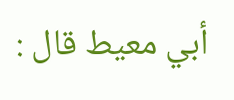أبي معيط قال :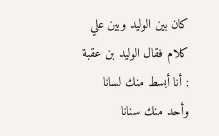كان بين الوليد وبين علي كلام فقال الوليد بن عقبة : أنا أبسط منك لسانا وأحد منك سنانا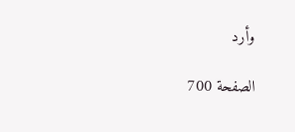وأرد

الصفحة 700